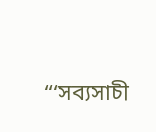“‘সব্যসাচী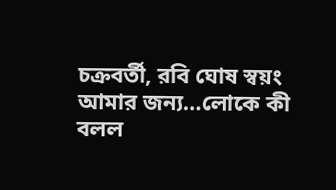চক্রবর্তী, রবি ঘোষ স্বয়ং আমার জন্য…লোকে কী বলল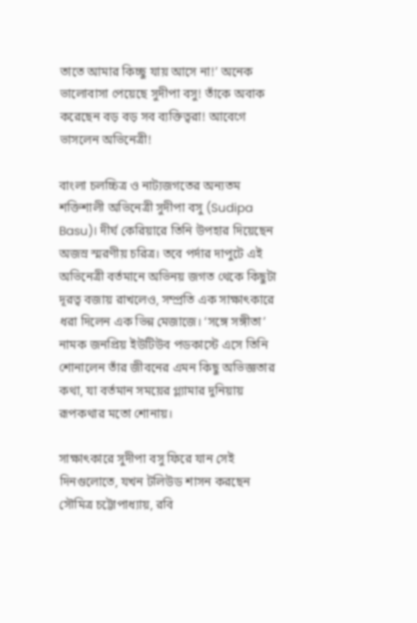তাতে আমার কিচ্ছু যায় আসে না!’ অনেক ভালোবাসা পেয়েছে সুদীপা বসু! তাঁকে অবাক করেছেন বড় বড় সব ব্যক্তিত্বরা! আবেগে ভাসলেন অভিনেত্রী!

বাংলা চলচ্চিত্র ও নাট্যজগতের অন্যতম শক্তিশালী অভিনেত্রী সুদীপা বসু (Sudipa Basu)। দীর্ঘ কেরিয়ারে তিনি উপহার দিয়েছেন অজস্র স্মরণীয় চরিত্র। তবে পর্দার দাপুটে এই অভিনেত্রী বর্তমানে অভিনয় জগত থেকে কিছুটা দূরত্ব বজায় রাখলেও, সম্প্রতি এক সাক্ষাৎকারে ধরা দিলেন এক ভিন্ন মেজাজে। ‘সঙ্গে সঙ্গীতা’ নামক জনপ্রিয় ইউটিউব পডকাস্টে এসে তিনি শোনালেন তাঁর জীবনের এমন কিছু অভিজ্ঞতার কথা, যা বর্তমান সময়ের গ্ল্যামার দুনিয়ায় রূপকথার মতো শোনায়।

সাক্ষাৎকারে সুদীপা বসু ফিরে যান সেই দিনগুলোতে, যখন টলিউড শাসন করছেন সৌমিত্র চট্টোপাধ্যায়, রবি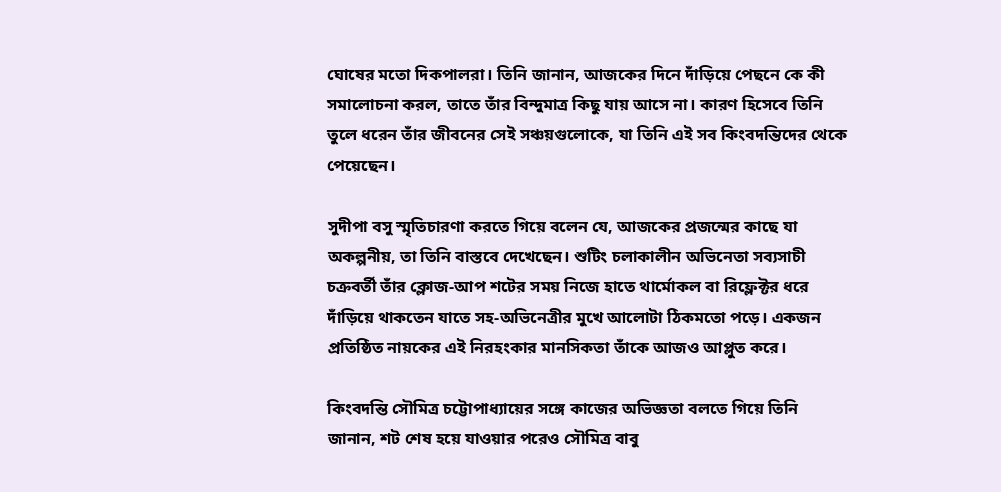ঘোষের মতো দিকপালরা। তিনি জানান, আজকের দিনে দাঁড়িয়ে পেছনে কে কী সমালোচনা করল, তাতে তাঁর বিন্দুমাত্র কিছু যায় আসে না। কারণ হিসেবে তিনি তুলে ধরেন তাঁর জীবনের সেই সঞ্চয়গুলোকে, যা তিনি এই সব কিংবদন্তিদের থেকে পেয়েছেন।

সুদীপা বসু স্মৃতিচারণা করতে গিয়ে বলেন যে, আজকের প্রজন্মের কাছে যা অকল্পনীয়, তা তিনি বাস্তবে দেখেছেন। শুটিং চলাকালীন অভিনেতা সব্যসাচী চক্রবর্তী তাঁর ক্লোজ-আপ শটের সময় নিজে হাতে থার্মোকল বা রিফ্লেক্টর ধরে দাঁড়িয়ে থাকতেন যাতে সহ-অভিনেত্রীর মুখে আলোটা ঠিকমতো পড়ে। একজন প্রতিষ্ঠিত নায়কের এই নিরহংকার মানসিকতা তাঁকে আজও আপ্লুত করে।

কিংবদন্তি সৌমিত্র চট্টোপাধ্যায়ের সঙ্গে কাজের অভিজ্ঞতা বলতে গিয়ে তিনি জানান, শট শেষ হয়ে যাওয়ার পরেও সৌমিত্র বাবু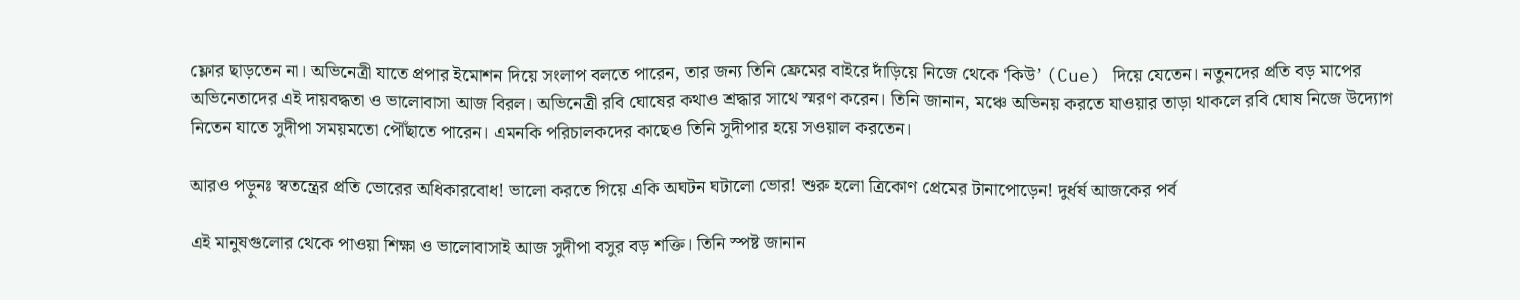ফ্লোর ছাড়তেন না। অভিনেত্রী যাতে প্রপার ইমোশন দিয়ে সংলাপ বলতে পারেন, তার জন্য তিনি ফ্রেমের বাইরে দাঁড়িয়ে নিজে থেকে ‘কিউ’ (Cue) দিয়ে যেতেন। নতুনদের প্রতি বড় মাপের অভিনেতাদের এই দায়বদ্ধতা ও ভালোবাসা আজ বিরল। অভিনেত্রী রবি ঘোষের কথাও শ্রদ্ধার সাথে স্মরণ করেন। তিনি জানান, মঞ্চে অভিনয় করতে যাওয়ার তাড়া থাকলে রবি ঘোষ নিজে উদ্যোগ নিতেন যাতে সুদীপা সময়মতো পৌঁছাতে পারেন। এমনকি পরিচালকদের কাছেও তিনি সুদীপার হয়ে সওয়াল করতেন।

আরও পড়ুনঃ স্বতন্ত্রের প্রতি ভোরের অধিকারবোধ! ভালো করতে গিয়ে একি অঘটন ঘটালো ভোর! শুরু হলো ত্রিকোণ প্রেমের টানাপোড়েন! দুর্ধর্ষ আজকের পর্ব

এই মানুষগুলোর থেকে পাওয়া শিক্ষা ও ভালোবাসাই আজ সুদীপা বসুর বড় শক্তি। তিনি স্পষ্ট জানান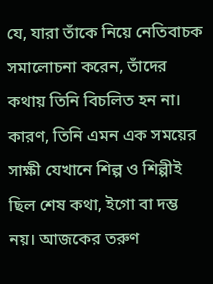যে, যারা তাঁকে নিয়ে নেতিবাচক সমালোচনা করেন, তাঁদের কথায় তিনি বিচলিত হন না। কারণ, তিনি এমন এক সময়ের সাক্ষী যেখানে শিল্প ও শিল্পীই ছিল শেষ কথা, ইগো বা দম্ভ নয়। আজকের তরুণ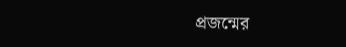প্রজন্মের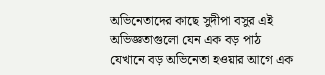অভিনেতাদের কাছে সুদীপা বসুর এই অভিজ্ঞতাগুলো যেন এক বড় পাঠ যেখানে বড় অভিনেতা হওয়ার আগে এক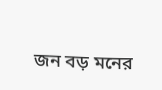জন বড় মনের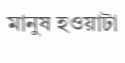মানুষ হওয়াটা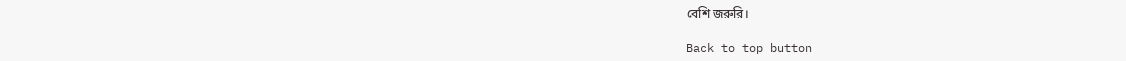বেশি জরুরি।

Back to top button